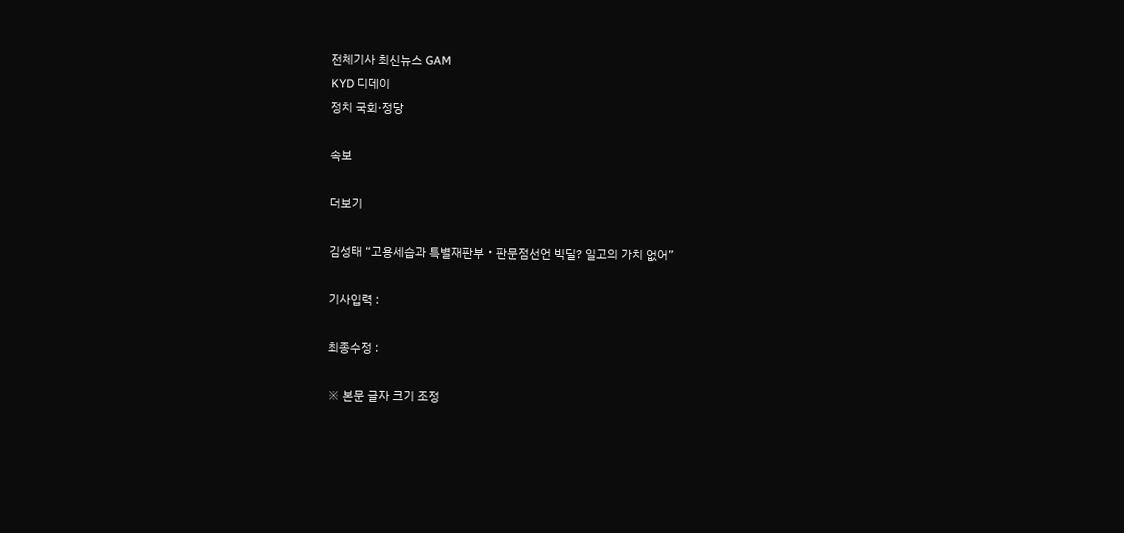전체기사 최신뉴스 GAM
KYD 디데이
정치 국회·정당

속보

더보기

김성태 “고용세습과 특별재판부‧판문점선언 빅딜? 일고의 가치 없어”

기사입력 :

최종수정 :

※ 본문 글자 크기 조정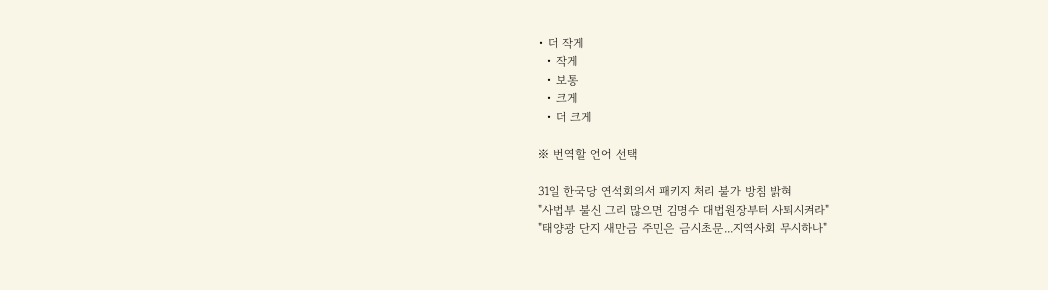• 더 작게
  • 작게
  • 보통
  • 크게
  • 더 크게

※ 번역할 언어 선택

31일 한국당 연석회의서 패키지 처리 불가 방침 밝혀
"사법부 불신 그리 많으면 김명수 대법원장부터 사퇴시켜라"
"태양광 단지 새만금 주민은 금시초문...지역사회 무시하나"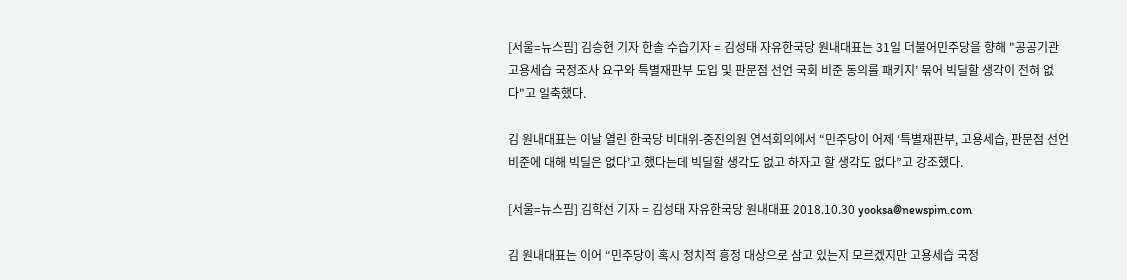[서울=뉴스핌] 김승현 기자 한솔 수습기자 = 김성태 자유한국당 원내대표는 31일 더불어민주당을 향해 "공공기관 고용세습 국정조사 요구와 특별재판부 도입 및 판문점 선언 국회 비준 동의를 패키지’ 묶어 빅딜할 생각이 전혀 없다"고 일축했다.

김 원내대표는 이날 열린 한국당 비대위-중진의원 연석회의에서 “민주당이 어제 ‘특별재판부, 고용세습, 판문점 선언 비준에 대해 빅딜은 없다’고 했다는데 빅딜할 생각도 없고 하자고 할 생각도 없다”고 강조했다.

[서울=뉴스핌] 김학선 기자 = 김성태 자유한국당 원내대표 2018.10.30 yooksa@newspim.com

김 원내대표는 이어 “민주당이 혹시 정치적 흥정 대상으로 삼고 있는지 모르겠지만 고용세습 국정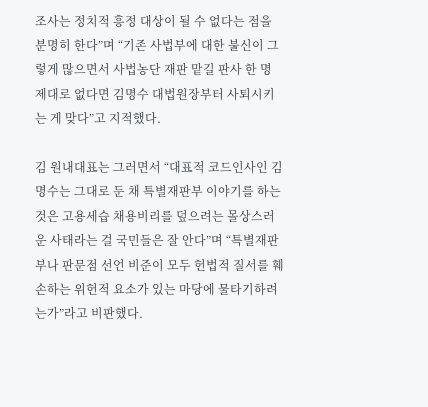조사는 정치적 흥정 대상이 될 수 없다는 점을 분명히 한다”며 “기존 사법부에 대한 불신이 그렇게 많으면서 사법농단 재판 맡길 판사 한 명 제대로 없다면 김명수 대법원장부터 사퇴시키는 게 맞다”고 지적했다.

김 원내대표는 그러면서 “대표적 코드인사인 김명수는 그대로 둔 채 특별재판부 이야기를 하는 것은 고용세습 채용비리를 덮으려는 몰상스러운 사태라는 걸 국민들은 잘 안다”며 “특별재판부나 판문점 선언 비준이 모두 헌법적 질서를 훼손하는 위헌적 요소가 있는 마당에 물타기하려는가”라고 비판했다.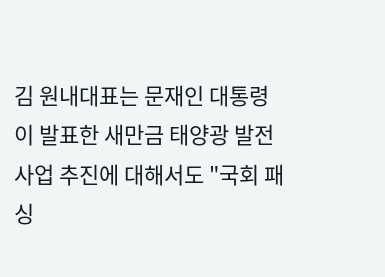김 원내대표는 문재인 대통령이 발표한 새만금 태양광 발전사업 추진에 대해서도 "국회 패싱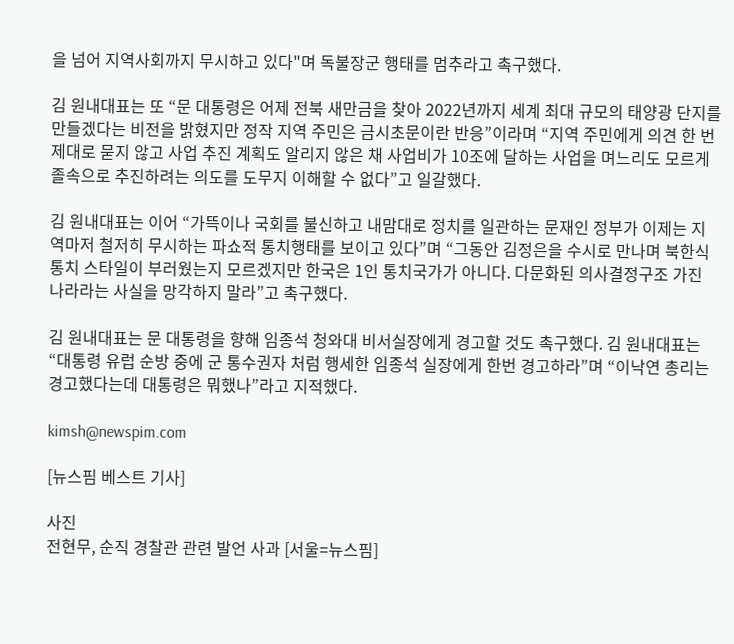을 넘어 지역사회까지 무시하고 있다"며 독불장군 행태를 멈추라고 촉구했다.

김 원내대표는 또 “문 대통령은 어제 전북 새만금을 찾아 2022년까지 세계 최대 규모의 태양광 단지를 만들겠다는 비전을 밝혔지만 정작 지역 주민은 금시초문이란 반응”이라며 “지역 주민에게 의견 한 번 제대로 묻지 않고 사업 추진 계획도 알리지 않은 채 사업비가 10조에 달하는 사업을 며느리도 모르게 졸속으로 추진하려는 의도를 도무지 이해할 수 없다”고 일갈했다.

김 원내대표는 이어 “가뜩이나 국회를 불신하고 내맘대로 정치를 일관하는 문재인 정부가 이제는 지역마저 철저히 무시하는 파쇼적 통치행태를 보이고 있다”며 “그동안 김정은을 수시로 만나며 북한식 통치 스타일이 부러웠는지 모르겠지만 한국은 1인 통치국가가 아니다. 다문화된 의사결정구조 가진 나라라는 사실을 망각하지 말라”고 촉구했다.

김 원내대표는 문 대통령을 향해 임종석 청와대 비서실장에게 경고할 것도 촉구했다. 김 원내대표는 “대통령 유럽 순방 중에 군 통수권자 처럼 행세한 임종석 실장에게 한번 경고하라”며 “이낙연 총리는 경고했다는데 대통령은 뭐했나”라고 지적했다.

kimsh@newspim.com

[뉴스핌 베스트 기사]

사진
전현무, 순직 경찰관 관련 발언 사과 [서울=뉴스핌]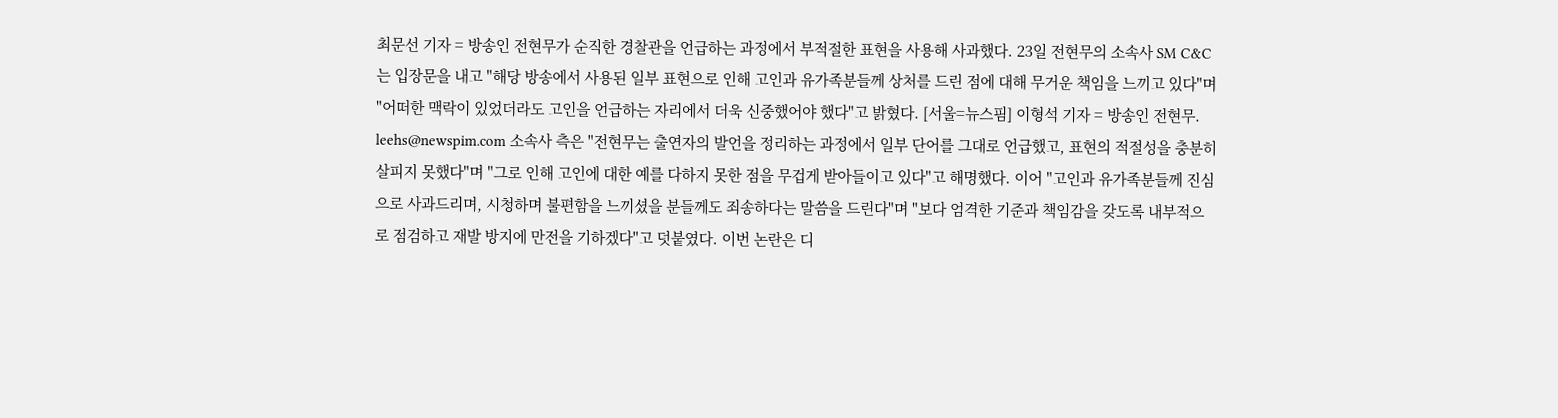최문선 기자 = 방송인 전현무가 순직한 경찰관을 언급하는 과정에서 부적절한 표현을 사용해 사과했다. 23일 전현무의 소속사 SM C&C는 입장문을 내고 "해당 방송에서 사용된 일부 표현으로 인해 고인과 유가족분들께 상처를 드린 점에 대해 무거운 책임을 느끼고 있다"며 "어떠한 맥락이 있었더라도 고인을 언급하는 자리에서 더욱 신중했어야 했다"고 밝혔다. [서울=뉴스핌] 이형석 기자 = 방송인 전현무. leehs@newspim.com 소속사 측은 "전현무는 출연자의 발언을 정리하는 과정에서 일부 단어를 그대로 언급했고, 표현의 적절성을 충분히 살피지 못했다"며 "그로 인해 고인에 대한 예를 다하지 못한 점을 무겁게 받아들이고 있다"고 해명했다. 이어 "고인과 유가족분들께 진심으로 사과드리며, 시청하며 불편함을 느끼셨을 분들께도 죄송하다는 말씀을 드린다"며 "보다 엄격한 기준과 책임감을 갖도록 내부적으로 점검하고 재발 방지에 만전을 기하겠다"고 덧붙였다. 이번 논란은 디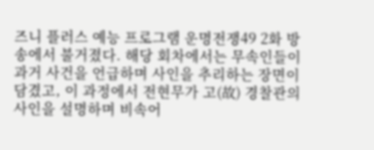즈니 플러스 예능 프로그램 운명전쟁49 2화 방송에서 불거졌다. 해당 회차에서는 무속인들이 과거 사건을 언급하며 사인을 추리하는 장면이 담겼고, 이 과정에서 전현무가 고(故) 경찰관의 사인을 설명하며 비속어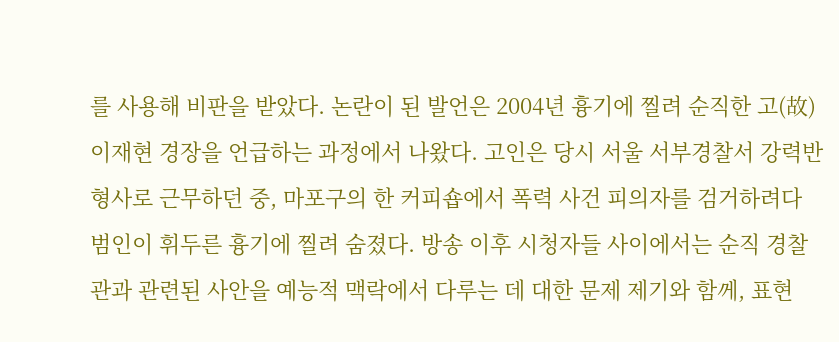를 사용해 비판을 받았다. 논란이 된 발언은 2004년 흉기에 찔려 순직한 고(故) 이재현 경장을 언급하는 과정에서 나왔다. 고인은 당시 서울 서부경찰서 강력반 형사로 근무하던 중, 마포구의 한 커피숍에서 폭력 사건 피의자를 검거하려다 범인이 휘두른 흉기에 찔려 숨졌다. 방송 이후 시청자들 사이에서는 순직 경찰관과 관련된 사안을 예능적 맥락에서 다루는 데 대한 문제 제기와 함께, 표현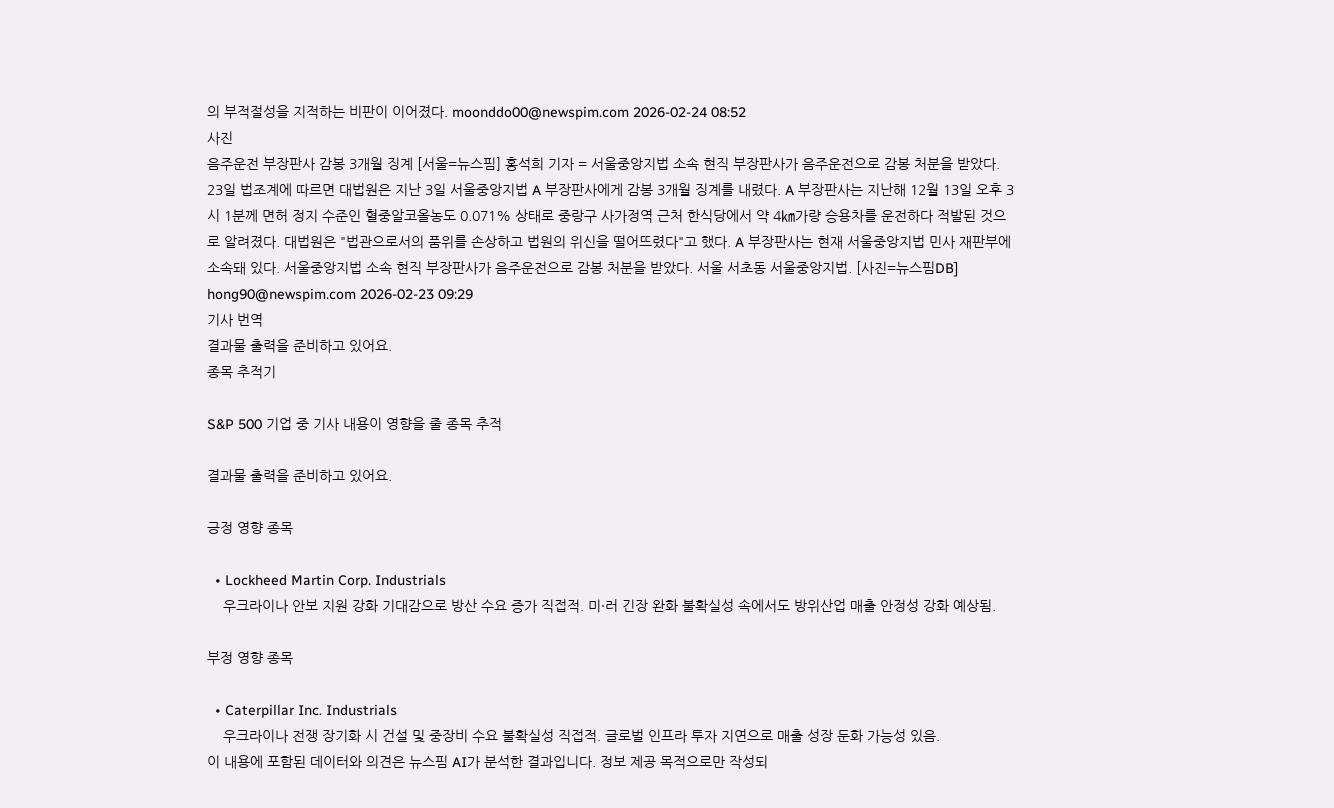의 부적절성을 지적하는 비판이 이어졌다. moonddo00@newspim.com 2026-02-24 08:52
사진
음주운전 부장판사 감봉 3개월 징계 [서울=뉴스핌] 홍석희 기자 = 서울중앙지법 소속 현직 부장판사가 음주운전으로 감봉 처분을 받았다. 23일 법조계에 따르면 대법원은 지난 3일 서울중앙지법 A 부장판사에게 감봉 3개월 징계를 내렸다. A 부장판사는 지난해 12월 13일 오후 3시 1분께 면허 정지 수준인 혈중알코올농도 0.071% 상태로 중랑구 사가정역 근처 한식당에서 약 4㎞가량 승용차를 운전하다 적발된 것으로 알려졌다. 대법원은 "법관으로서의 품위를 손상하고 법원의 위신을 떨어뜨렸다"고 했다. A 부장판사는 현재 서울중앙지법 민사 재판부에 소속돼 있다. 서울중앙지법 소속 현직 부장판사가 음주운전으로 감봉 처분을 받았다. 서울 서초동 서울중앙지법. [사진=뉴스핌DB] hong90@newspim.com 2026-02-23 09:29
기사 번역
결과물 출력을 준비하고 있어요.
종목 추적기

S&P 500 기업 중 기사 내용이 영향을 줄 종목 추적

결과물 출력을 준비하고 있어요.

긍정 영향 종목

  • Lockheed Martin Corp. Industrials
    우크라이나 안보 지원 강화 기대감으로 방산 수요 증가 직접적. 미·러 긴장 완화 불확실성 속에서도 방위산업 매출 안정성 강화 예상됨.

부정 영향 종목

  • Caterpillar Inc. Industrials
    우크라이나 전쟁 장기화 시 건설 및 중장비 수요 불확실성 직접적. 글로벌 인프라 투자 지연으로 매출 성장 둔화 가능성 있음.
이 내용에 포함된 데이터와 의견은 뉴스핌 AI가 분석한 결과입니다. 정보 제공 목적으로만 작성되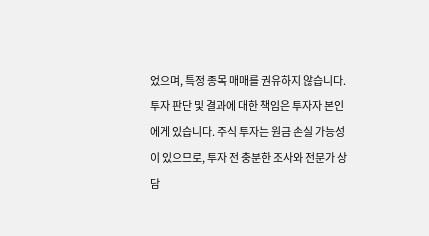었으며, 특정 종목 매매를 권유하지 않습니다. 투자 판단 및 결과에 대한 책임은 투자자 본인에게 있습니다. 주식 투자는 원금 손실 가능성이 있으므로, 투자 전 충분한 조사와 전문가 상담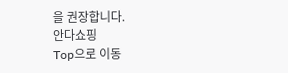을 권장합니다.
안다쇼핑
Top으로 이동